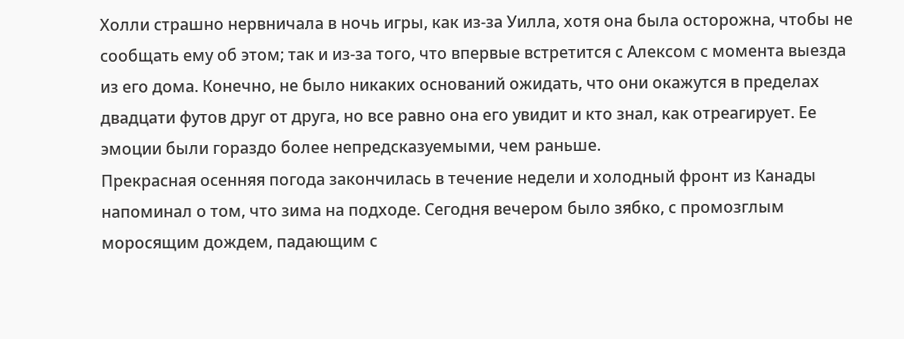Холли страшно нервничала в ночь игры, как из-за Уилла, хотя она была осторожна, чтобы не сообщать ему об этом; так и из-за того, что впервые встретится с Алексом с момента выезда из его дома. Конечно, не было никаких оснований ожидать, что они окажутся в пределах двадцати футов друг от друга, но все равно она его увидит и кто знал, как отреагирует. Ее эмоции были гораздо более непредсказуемыми, чем раньше.
Прекрасная осенняя погода закончилась в течение недели и холодный фронт из Канады напоминал о том, что зима на подходе. Сегодня вечером было зябко, с промозглым моросящим дождем, падающим с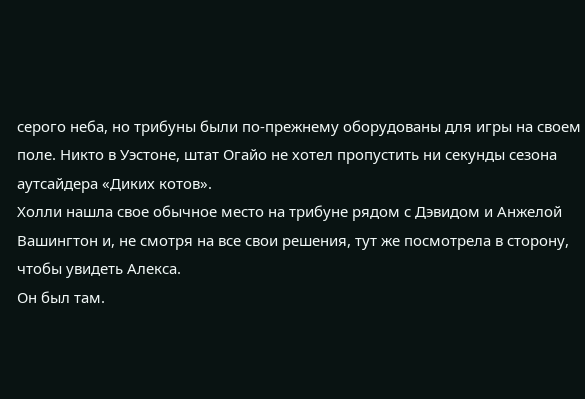серого неба, но трибуны были по-прежнему оборудованы для игры на своем поле. Никто в Уэстоне, штат Огайо не хотел пропустить ни секунды сезона аутсайдера «Диких котов».
Холли нашла свое обычное место на трибуне рядом с Дэвидом и Анжелой Вашингтон и, не смотря на все свои решения, тут же посмотрела в сторону, чтобы увидеть Алекса.
Он был там.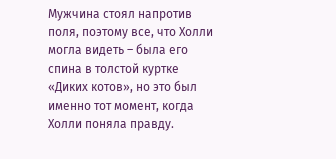Мужчина стоял напротив поля, поэтому все, что Холли могла видеть – была его спина в толстой куртке «Диких котов», но это был именно тот момент, когда Холли поняла правду.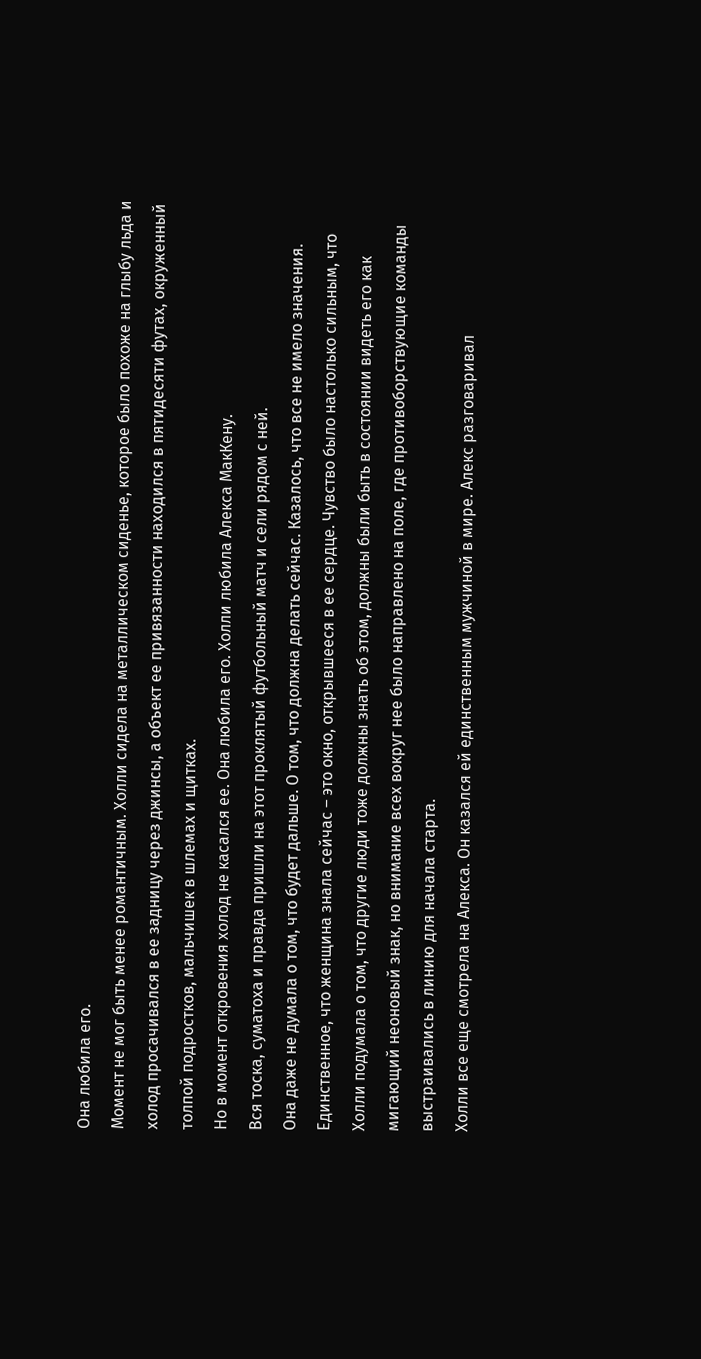Она любила его.
Момент не мог быть менее романтичным. Холли сидела на металлическом сиденье, которое было похоже на глыбу льда и холод просачивался в ее задницу через джинсы, а объект ее привязанности находился в пятидесяти футах, окруженный толпой подростков, мальчишек в шлемах и щитках.
Но в момент откровения холод не касался ее. Она любила его. Холли любила Алекса МакКену.
Вся тоска, суматоха и правда пришли на этот проклятый футбольный матч и сели рядом с ней.
Она даже не думала о том, что будет дальше. О том, что должна делать сейчас. Казалось, что все не имело значения. Единственное, что женщина знала сейчас – это окно, открывшееся в ее сердце. Чувство было настолько сильным, что Холли подумала о том, что другие люди тоже должны знать об этом, должны были быть в состоянии видеть его как мигающий неоновый знак, но внимание всех вокруг нее было направлено на поле, где противоборствующие команды выстраивались в линию для начала старта.
Холли все еще смотрела на Алекса. Он казался ей единственным мужчиной в мире. Алекс разговаривал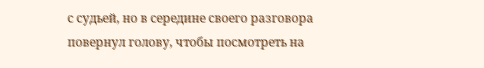с судьей, но в середине своего разговора повернул голову, чтобы посмотреть на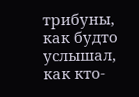трибуны, как будто услышал, как кто-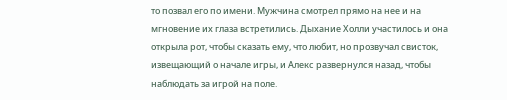то позвал его по имени. Мужчина смотрел прямо на нее и на мгновение их глаза встретились. Дыхание Холли участилось и она открыла рот, чтобы сказать ему, что любит, но прозвучал свисток, извещающий о начале игры, и Алекс развернулся назад, чтобы наблюдать за игрой на поле.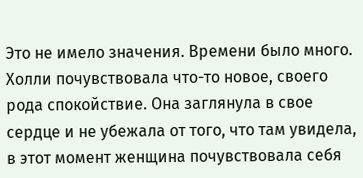Это не имело значения. Времени было много. Холли почувствовала что-то новое, своего рода спокойствие. Она заглянула в свое сердце и не убежала от того, что там увидела, в этот момент женщина почувствовала себя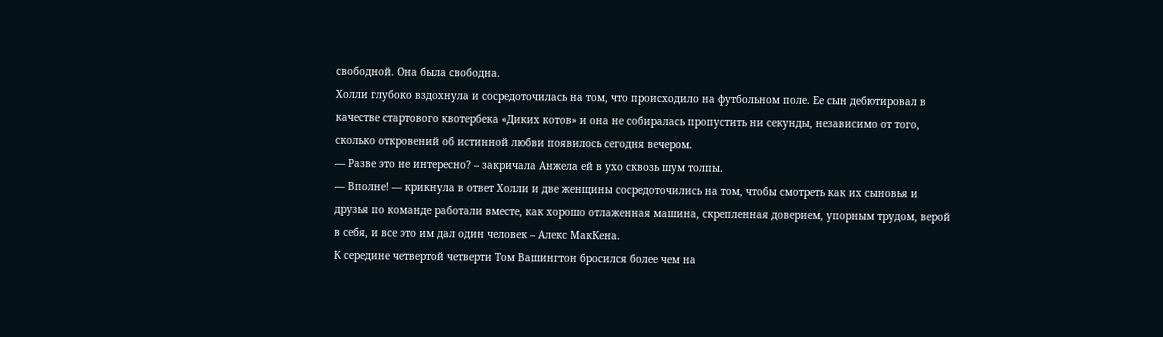свободной. Она была свободна.
Холли глубоко вздохнула и сосредоточилась на том, что происходило на футбольном поле. Ее сын дебютировал в качестве стартового квотербека «Диких котов» и она не собиралась пропустить ни секунды, независимо от того, сколько откровений об истинной любви появилось сегодня вечером.
— Разве это не интересно? – закричала Анжела ей в ухо сквозь шум толпы.
— Вполне! — крикнула в ответ Холли и две женщины сосредоточились на том, чтобы смотреть как их сыновья и друзья по команде работали вместе, как хорошо отлаженная машина, скрепленная доверием, упорным трудом, верой в себя, и все это им дал один человек – Алекс МакКена.
К середине четвертой четверти Том Вашингтон бросился более чем на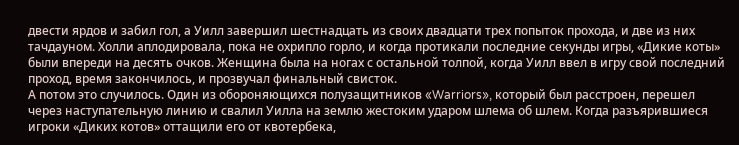двести ярдов и забил гол, а Уилл завершил шестнадцать из своих двадцати трех попыток прохода, и две из них тачдауном. Холли аплодировала, пока не охрипло горло, и когда протикали последние секунды игры, «Дикие коты» были впереди на десять очков. Женщина была на ногах с остальной толпой, когда Уилл ввел в игру свой последний проход, время закончилось, и прозвучал финальный свисток.
А потом это случилось. Один из обороняющихся полузащитников «Warriors», который был расстроен, перешел через наступательную линию и свалил Уилла на землю жестоким ударом шлема об шлем. Когда разъярившиеся игроки «Диких котов» оттащили его от квотербека,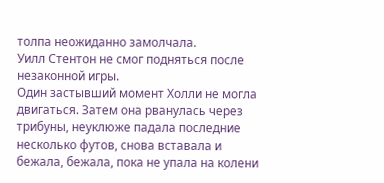толпа неожиданно замолчала.
Уилл Стентон не смог подняться после незаконной игры.
Один застывший момент Холли не могла двигаться. Затем она рванулась через трибуны, неуклюже падала последние несколько футов, снова вставала и бежала, бежала, пока не упала на колени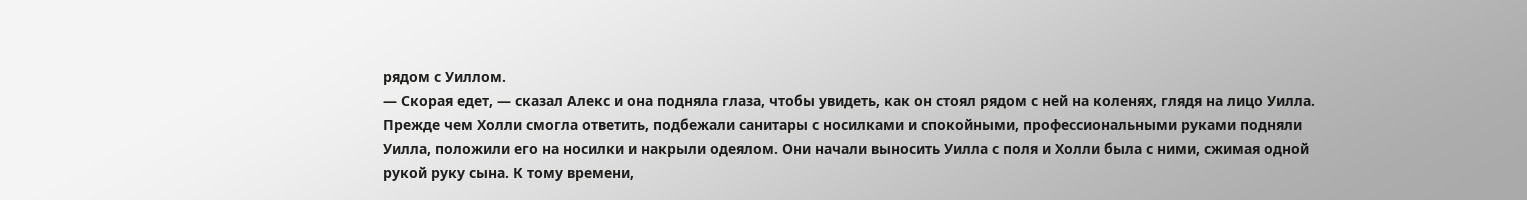рядом с Уиллом.
— Скорая едет, — сказал Алекс и она подняла глаза, чтобы увидеть, как он стоял рядом с ней на коленях, глядя на лицо Уилла.
Прежде чем Холли смогла ответить, подбежали санитары с носилками и спокойными, профессиональными руками подняли Уилла, положили его на носилки и накрыли одеялом. Они начали выносить Уилла с поля и Холли была с ними, сжимая одной рукой руку сына. К тому времени,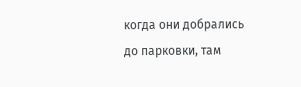когда они добрались до парковки, там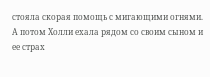стояла скорая помощь с мигающими огнями. А потом Холли ехала рядом со своим сыном и ее страх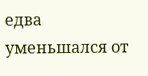едва уменьшался от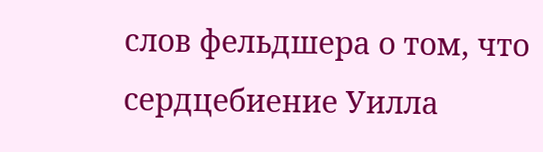слов фельдшера о том, что сердцебиение Уилла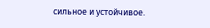сильное и устойчивое.